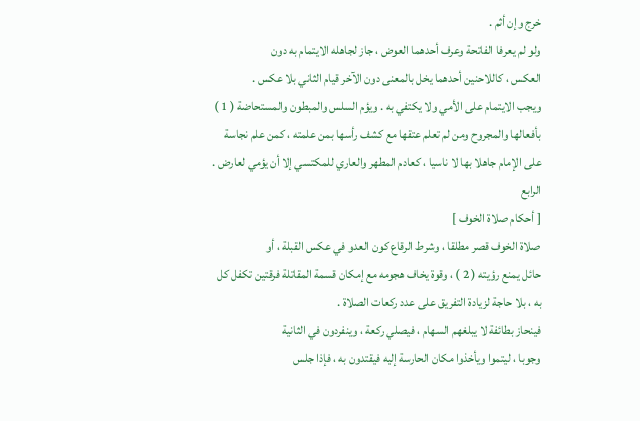خرج وإن أثم .
ولو لم يعرفا الفاتحة وعرف أحدهما العوض ، جاز لجاهله الايتمام به دون
العكس ، كاللاحنين أحدهما يخل بالمعنى دون الآخر قيام الثاني بلا عكس .
ويجب الايتمام على الأمي ولا يكتفي به . ويؤم السلس والمبطون والمستحاضة ( 1 )
بأفعالها والمجروح ومن لم تعلم عتقها مع كشف رأسها بمن علمته ، كمن علم نجاسة
على الإمام جاهلا بها لا ناسيا ، كعادم المطهر والعاري للمكتسي إلا أن يؤمي لعارض .
الرابع
[ أحكام صلاة الخوف ]
صلاة الخوف قصر مطلقا ، وشرط الرقاع كون العدو في عكس القبلة ، أو
حائل يمنع رؤيته ( 2 ) ، وقوة يخاف هجومه مع إمكان قسمة المقاتلة فرقتين تكفل كل
به ، بلا حاجة لزيادة التفريق على عدد ركعات الصلاة .
فينحاز بطائفة لا يبلغهم السهام ، فيصلي ركعة ، وينفردون في الثانية
وجوبا ، ليتموا ويأخذوا مكان الحارسة إليه فيقتدون به ، فإذا جلس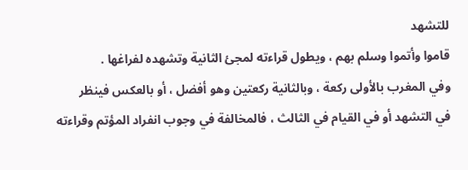للتشهد
قاموا وأتموا وسلم بهم ، ويطول قراءته لمجئ الثانية وتشهده لفراغها .
وفي المغرب بالأولى ركعة ، وبالثانية ركعتين وهو أفضل ، أو بالعكس فينظر
في التشهد أو في القيام في الثالث ، فالمخالفة في وجوب انفراد المؤتم وقراءته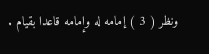ونظر ( 3 ) إمامه له وإمامه قاعدا بقيام .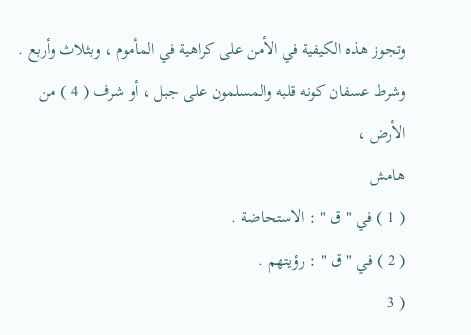وتجوز هذه الكيفية في الأمن على كراهية في المأموم ، وبثلاث وأربع .
وشرط عسفان كونه قلبه والمسلمون على جبل ، أو شرف ( 4 ) من الأرض ،
هامش
( 1 ) في " ق " : الاستحاضة .
( 2 ) في " ق " : رؤيتهم .
( 3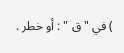) في " ق " : أو خطر .